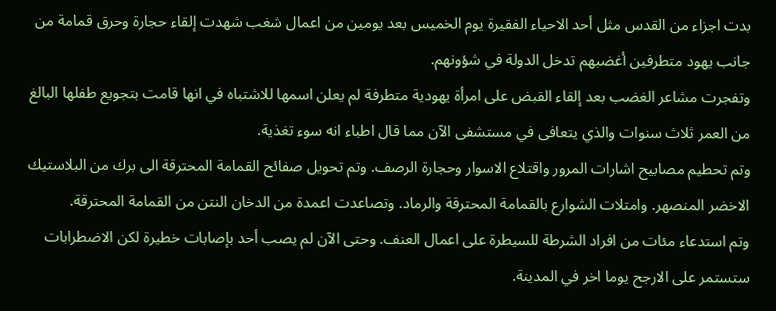بدت اجزاء من القدس مثل أحد الاحياء الفقيرة يوم الخميس بعد يومين من اعمال شغب شهدت إلقاء حجارة وحرق قمامة من جانب يهود متطرفين أغضبهم تدخل الدولة في شؤونهم.
وتفجرت مشاعر الغضب بعد إلقاء القبض على امرأة يهودية متطرفة لم يعلن اسمها للاشتباه في انها قامت بتجويع طفلها البالغ من العمر ثلاث سنوات والذي يتعافى في مستشفى الآن مما قال اطباء انه سوء تغذية.
وتم تحطيم مصابيح اشارات المرور واقتلاع الاسوار وحجارة الرصف. وتم تحويل صفائح القمامة المحترقة الى برك من البلاستيك الاخضر المنصهر. وامتلات الشوارع بالقمامة المحترقة والرماد. وتصاعدت اعمدة من الدخان النتن من القمامة المحترقة.
وتم استدعاء مئات من افراد الشرطة للسيطرة على اعمال العنف. وحتى الآن لم يصب أحد بإصابات خطيرة لكن الاضطرابات ستستمر على الارجح يوما اخر في المدينة.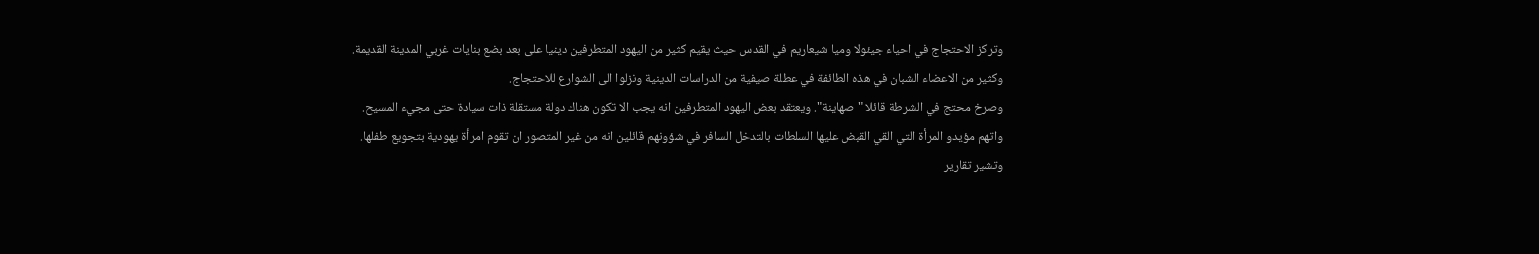وتركز الاحتجاج في احياء جيئولا وميا شيعاريم في القدس حيث يقيم كثير من اليهود المتطرفين دينيا على بعد بضع بنايات غربي المدينة القديمة.
وكثير من الاعضاء الشبان في هذه الطائفة في عطلة صيفية من الدراسات الدينية ونزلوا الى الشوارع للاحتجاج.
وصرخ محتج في الشرطة قائلا "صهاينة". ويعتقد بعض اليهود المتطرفين انه يجب الا تكون هناك دولة مستقلة ذات سيادة حتى مجيء المسيح.
واتهم مؤيدو المرأة التي القي القبض عليها السلطات بالتدخل السافر في شؤونهم قائلين انه من غير المتصور ان تقوم امرأة يهودية بتجويع طفلها.
وتشير تقارير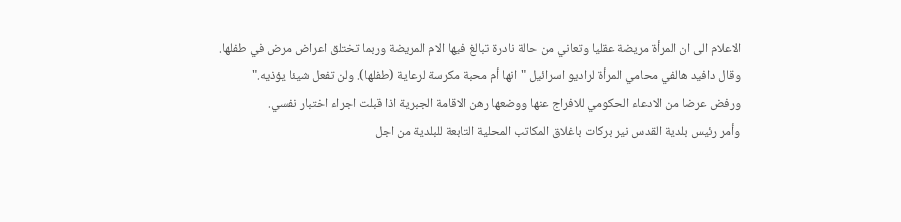الاعلام الى ان المرأة مريضة عقليا وتعاني من حالة نادرة تبالغ فيها الام المريضة وربما تختلق اعراض مرض في طفلها.
وقال دافيد هالفي محامي المرأة لراديو اسرائيل "انها أم محبة مكرسة لرعاية (طفلها). ولن تفعل شيئا يؤذيه."
ورفض عرضا من الادعاء الحكومي للافراج عنها ووضعها رهن الاقامة الجبرية اذا قبلت اجراء اختبار نفسي.
وأمر رئيس بلدية القدس نير بركات باغلاق المكاتب المحلية التابعة للبلدية من اجل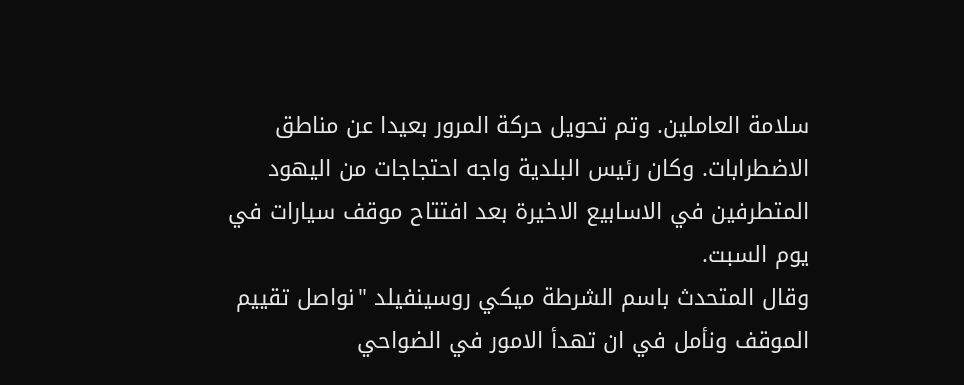سلامة العاملين. وتم تحويل حركة المرور بعيدا عن مناطق الاضطرابات. وكان رئيس البلدية واجه احتجاجات من اليهود المتطرفين في الاسابيع الاخيرة بعد افتتاح موقف سيارات في يوم السبت.
وقال المتحدث باسم الشرطة ميكي روسينفيلد "نواصل تقييم الموقف ونأمل في ان تهدأ الامور في الضواحي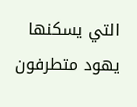التي يسكنها يهود متطرفون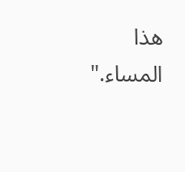هذا المساء."